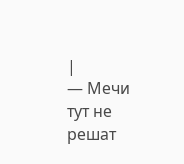|
— Мечи тут не решат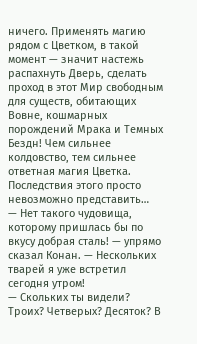ничего. Применять магию рядом с Цветком, в такой момент — значит настежь распахнуть Дверь, сделать проход в этот Мир свободным для существ, обитающих Вовне, кошмарных порождений Мрака и Темных Бездн! Чем сильнее колдовство, тем сильнее ответная магия Цветка. Последствия этого просто невозможно представить…
— Нет такого чудовища, которому пришлась бы по вкусу добрая сталь! — упрямо сказал Конан. — Нескольких тварей я уже встретил сегодня утром!
— Скольких ты видели? Троих? Четверых? Десяток? В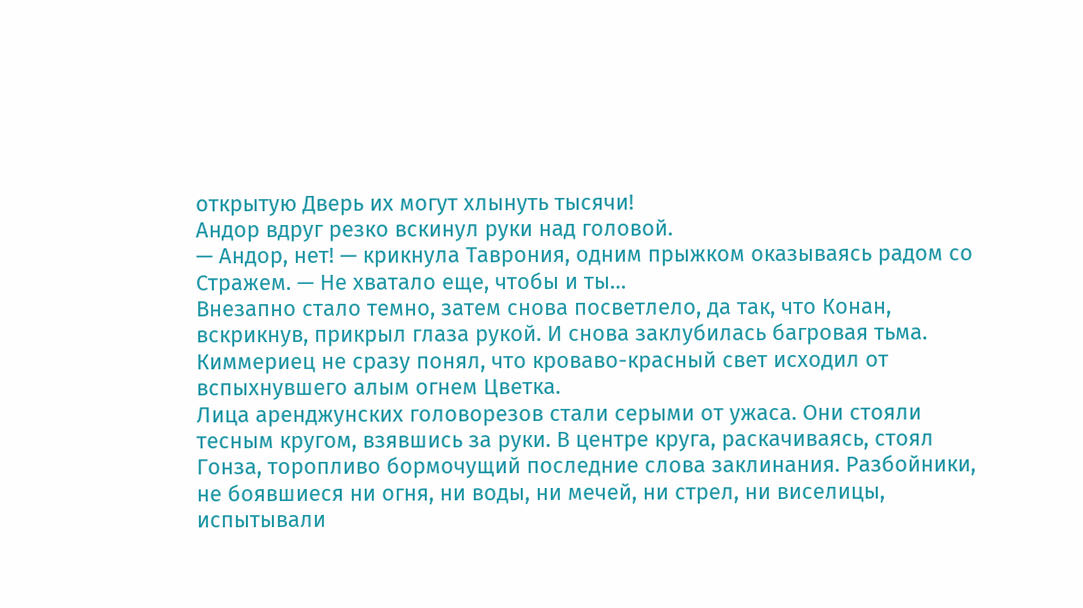открытую Дверь их могут хлынуть тысячи!
Андор вдруг резко вскинул руки над головой.
— Андор, нет! — крикнула Таврония, одним прыжком оказываясь радом со Стражем. — Не хватало еще, чтобы и ты…
Внезапно стало темно, затем снова посветлело, да так, что Конан, вскрикнув, прикрыл глаза рукой. И снова заклубилась багровая тьма. Киммериец не сразу понял, что кроваво-красный свет исходил от вспыхнувшего алым огнем Цветка.
Лица аренджунских головорезов стали серыми от ужаса. Они стояли тесным кругом, взявшись за руки. В центре круга, раскачиваясь, стоял Гонза, торопливо бормочущий последние слова заклинания. Разбойники, не боявшиеся ни огня, ни воды, ни мечей, ни стрел, ни виселицы, испытывали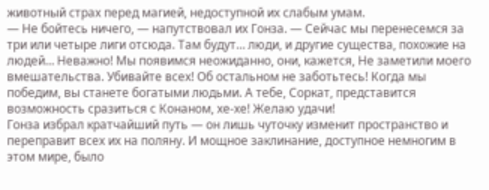животный страх перед магией, недоступной их слабым умам.
— Не бойтесь ничего, — напутствовал их Гонза. — Сейчас мы перенесемся за три или четыре лиги отсюда. Там будут… люди, и другие существа, похожие на людей… Неважно! Мы появимся неожиданно, они, кажется, Не заметили моего вмешательства. Убивайте всех! Об остальном не заботьтесь! Когда мы победим, вы станете богатыми людьми. А тебе, Соркат, представится возможность сразиться с Конаном, хе-хе! Желаю удачи!
Гонза избрал кратчайший путь — он лишь чуточку изменит пространство и переправит всех их на поляну. И мощное заклинание, доступное немногим в этом мире, было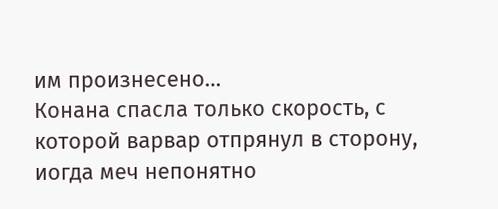им произнесено…
Конана спасла только скорость, с которой варвар отпрянул в сторону, иогда меч непонятно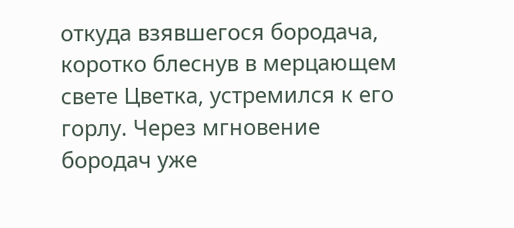откуда взявшегося бородача, коротко блеснув в мерцающем свете Цветка, устремился к его горлу. Через мгновение бородач уже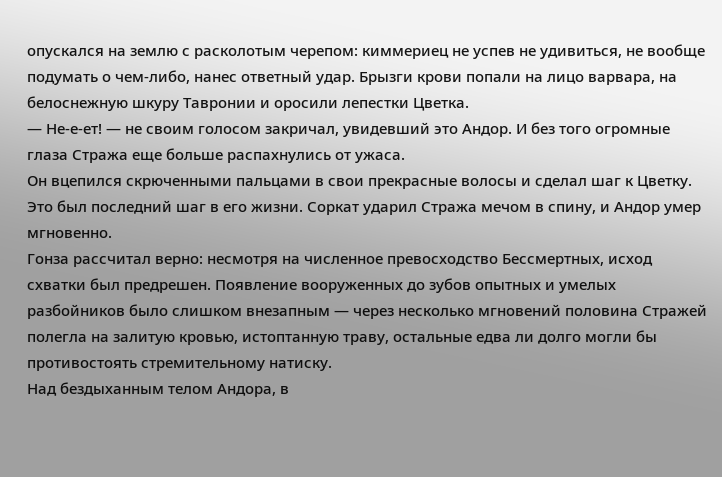опускался на землю с расколотым черепом: киммериец не успев не удивиться, не вообще подумать о чем-либо, нанес ответный удар. Брызги крови попали на лицо варвара, на белоснежную шкуру Тавронии и оросили лепестки Цветка.
— Не-е-ет! — не своим голосом закричал, увидевший это Андор. И без того огромные глаза Стража еще больше распахнулись от ужаса.
Он вцепился скрюченными пальцами в свои прекрасные волосы и сделал шаг к Цветку.
Это был последний шаг в его жизни. Соркат ударил Стража мечом в спину, и Андор умер мгновенно.
Гонза рассчитал верно: несмотря на численное превосходство Бессмертных, исход схватки был предрешен. Появление вооруженных до зубов опытных и умелых разбойников было слишком внезапным — через несколько мгновений половина Стражей полегла на залитую кровью, истоптанную траву, остальные едва ли долго могли бы противостоять стремительному натиску.
Над бездыханным телом Андора, в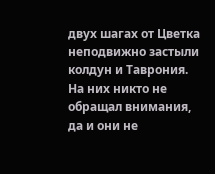двух шагах от Цветка неподвижно застыли колдун и Таврония. На них никто не обращал внимания, да и они не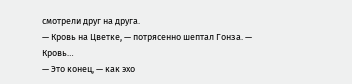смотрели друг на друга.
— Кровь на Цветке, — потрясенно шептал Гонза. — Кровь…
— Это конец, — как эхо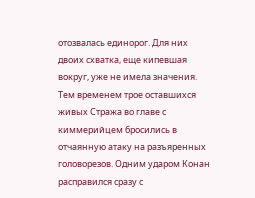отозвалась единорог. Для них двоих схватка, еще кипевшая вокруг, уже не имела значения.
Тем временем трое оставшихся живых Стража во главе с киммерийцем бросились в отчаянную атаку на разъяренных головорезов. Одним ударом Конан расправился сразу с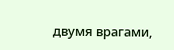двумя врагами,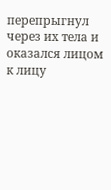перепрыгнул через их тела и оказался лицом к лицу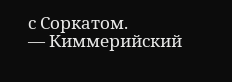с Соркатом.
— Киммерийский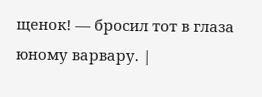щенок! — бросил тот в глаза юному варвару. |